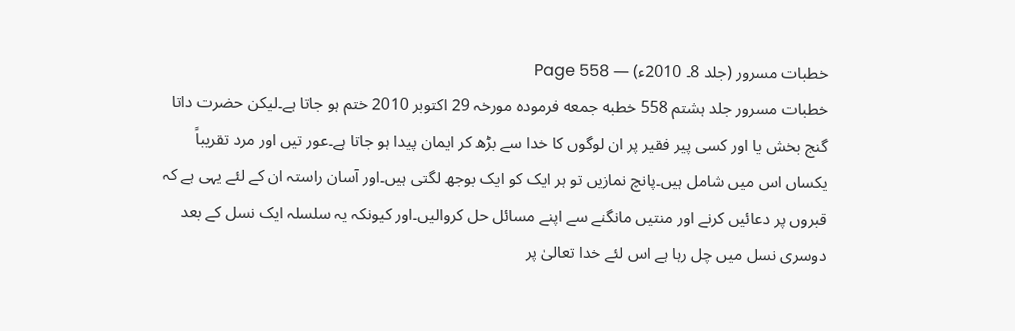خطبات مسرور (جلد 8۔ 2010ء) — Page 558
خطبات مسرور جلد ہشتم 558 خطبه جمعه فرمودہ مورخہ 29 اکتوبر 2010 ختم ہو جاتا ہے۔لیکن حضرت داتا گنج بخش یا اور کسی پیر فقیر پر ان لوگوں کا خدا سے بڑھ کر ایمان پیدا ہو جاتا ہے۔عور تیں اور مرد تقریباً یکساں اس میں شامل ہیں۔پانچ نمازیں تو ہر ایک کو ایک بوجھ لگتی ہیں۔اور آسان راستہ ان کے لئے یہی ہے کہ قبروں پر دعائیں کرنے اور منتیں مانگنے سے اپنے مسائل حل کروالیں۔اور کیونکہ یہ سلسلہ ایک نسل کے بعد دوسری نسل میں چل رہا ہے اس لئے خدا تعالیٰ پر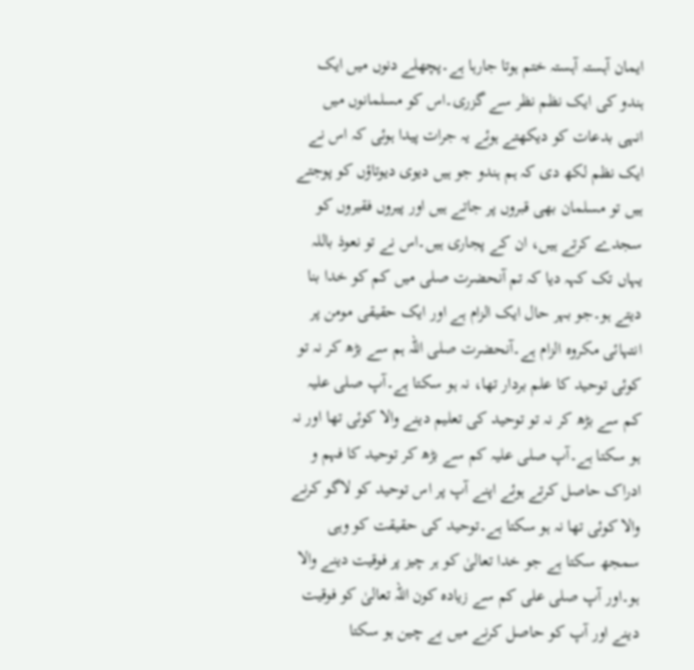ایمان آہستہ آہستہ ختم ہوتا جارہا ہے۔پچھلے دنوں میں ایک ہندو کی ایک نظم نظر سے گزری۔اس کو مسلمانوں میں انہی بدعات کو دیکھتے ہوئے یہ جرات پیدا ہوئی کہ اس نے ایک نظم لکھ دی کہ ہم ہندو جو ہیں دیوی دیوتاؤں کو پوجتے ہیں تو مسلمان بھی قبروں پر جاتے ہیں اور پیروں فقیروں کو سجدے کرتے ہیں، ان کے پجاری ہیں۔اس نے تو نعوذ باللہ یہاں تک کہہ دیا کہ تم آنحضرت صلی میں کم کو خدا بنا دیتے ہو۔جو بہر حال ایک الزام ہے اور ایک حقیقی مومن پر انتہائی مکروہ الزام ہے۔آنحضرت صلی اللہ ہم سے بڑھ کر نہ تو کوئی توحید کا علم بردار تھا، نہ ہو سکتا ہے۔آپ صلی علیہ کم سے بڑھ کر نہ تو توحید کی تعلیم دینے والا کوئی تھا اور نہ ہو سکتا ہے۔آپ صلی علیہ کم سے بڑھ کر توحید کا فہم و ادراک حاصل کرتے ہوئے اپنے آپ پر اس توحید کو لاگو کرنے والا کوئی تھا نہ ہو سکتا ہے۔توحید کی حقیقت کو وہی سمجھ سکتا ہے جو خدا تعالیٰ کو ہر چیز پر فوقیت دینے والا ہو۔اور آپ صلی علی کم سے زیادہ کون اللہ تعالیٰ کو فوقیت دینے اور آپ کو حاصل کرنے میں بے چین ہو سکتا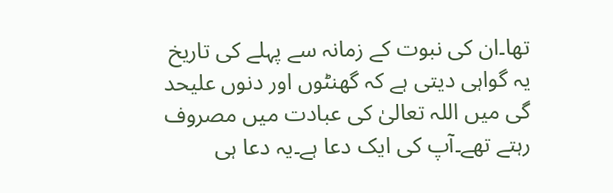تھا۔ان کی نبوت کے زمانہ سے پہلے کی تاریخ یہ گواہی دیتی ہے کہ گھنٹوں اور دنوں علیحد گی میں اللہ تعالیٰ کی عبادت میں مصروف رہتے تھے۔آپ کی ایک دعا ہے۔یہ دعا ہی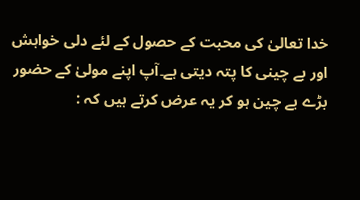خدا تعالیٰ کی محبت کے حصول کے لئے دلی خواہش اور بے چینی کا پتہ دیتی ہے۔آپ اپنے مولیٰ کے حضور بڑے بے چین ہو کر یہ عرض کرتے ہیں کہ :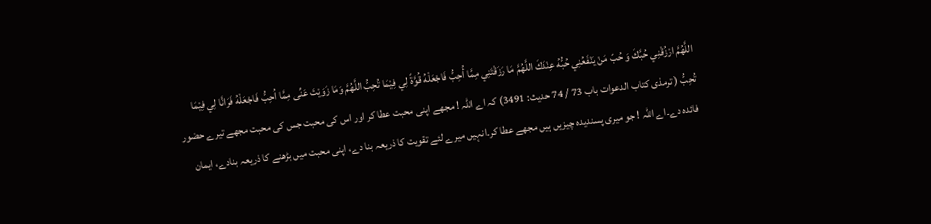اللَّهُمَّ ارْزُقْنِي حُبَّكَ وَ حُبّ مَنْ يَنْفَعُنِي حُبُّهُ عِنْدَكَ اللَّهُمَّ مَا رَزَقْتَنِي مِمَّا أُحِبُّ فَاجْعَلْهُ قُوَّةً لِي فِيْمَا تُحِبُّ اللَّهُمَّ وَمَا زَوَيْتَ عَنِّى مِمَّا اُحِبُّ فَاجْعَلْهُ فَرَانَّا لِي فِيْمَا تُحِبُّ ( ترمذی کتاب الدعوات باب 73 / 74 حدیث: 3491) کہ اے اللہ ! مجھے اپنی محبت عطا کر اور اس کی محبت جس کی محبت مجھے تیرے حضور فائدہ دے۔اے اللہ ! جو میری پسندیدہ چیزیں ہیں مجھے عطا کر۔انہیں میرے لئے تقویت کا ذریعہ بنا دے، اپنی محبت میں بڑھنے کا ذریعہ بنادے، ایمان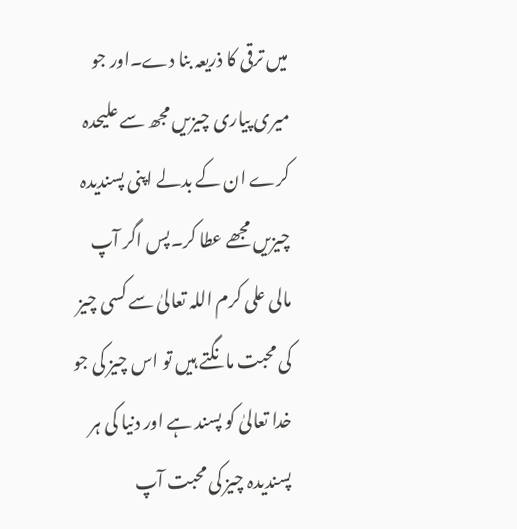میں ترقی کا ذریعہ بنا دے۔اور جو میری پیاری چیزیں مجھ سے علیحدہ کرے ان کے بدلے اپنی پسندیدہ چیزیں مجھے عطا کر۔پس اگر آپ مالی علی کرم اللہ تعالیٰ سے کسی چیز کی محبت مانگتے ہیں تو اس چیز کی جو خدا تعالیٰ کو پسند ہے اور دنیا کی ہر پسندیدہ چیز کی محبت آپ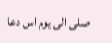صلی الی یوم اس دعا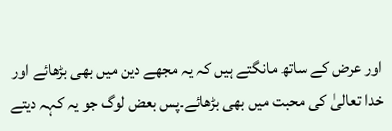اور عرض کے ساتھ مانگتے ہیں کہ یہ مجھے دین میں بھی بڑھائے اور خدا تعالیٰ کی محبت میں بھی بڑھائے۔پس بعض لوگ جو یہ کہہ دیتے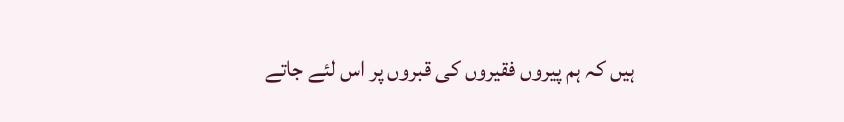ہیں کہ ہم پیروں فقیروں کی قبروں پر اس لئے جاتے